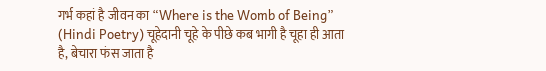गर्भ कहां है जीवन का “Where is the Womb of Being” (Hindi Poetry) चूहेदानी चूहे के पीछे कब भागी है चूहा ही आता है, बेचारा फंस जाता है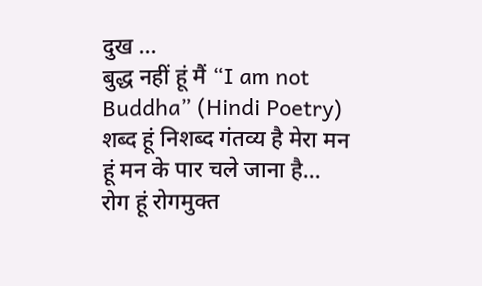दुख ...
बुद्ध नहीं हूं मैं “I am not Buddha” (Hindi Poetry) शब्द हूं निशब्द गंतव्य है मेरा मन हूं मन के पार चले जाना है… रोग हूं रोगमुक्त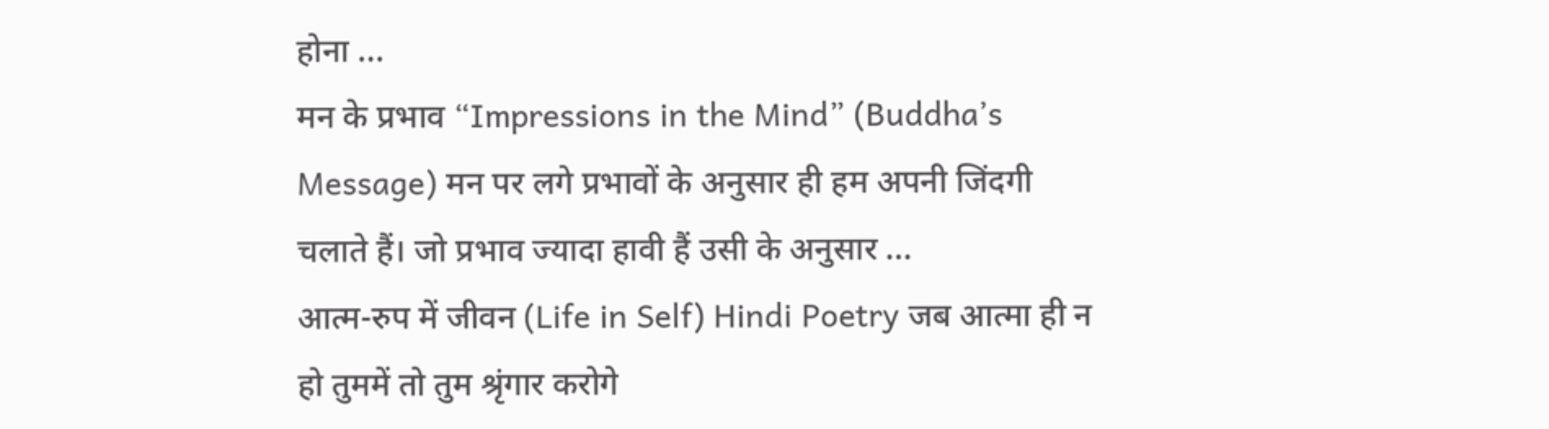होना ...
मन के प्रभाव “Impressions in the Mind” (Buddha’s Message) मन पर लगे प्रभावों के अनुसार ही हम अपनी जिंदगी चलाते हैं। जो प्रभाव ज्यादा हावी हैं उसी के अनुसार ...
आत्म-रुप में जीवन (Life in Self) Hindi Poetry जब आत्मा ही न हो तुममें तो तुम श्रृंगार करोगे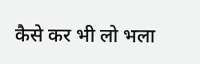कैसे कर भी लो भला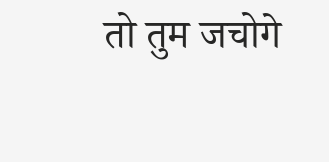तो तुम जचोगे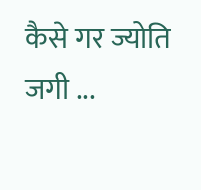कैसे गर ज्योति जगी ...